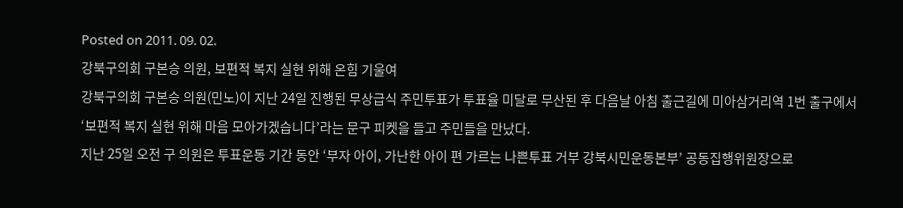Posted on 2011. 09. 02.
강북구의회 구본승 의원, 보편적 복지 실현 위해 온힘 기울여
강북구의회 구본승 의원(민노)이 지난 24일 진행된 무상급식 주민투표가 투표율 미달로 무산된 후 다음날 아침 출근길에 미아삼거리역 1번 출구에서 ‘보편적 복지 실현 위해 마음 모아가겠습니다’라는 문구 피켓을 들고 주민들을 만났다.
지난 25일 오전 구 의원은 투표운동 기간 동안 ‘부자 아이, 가난한 아이 편 가르는 나쁜투표 거부 강북시민운동본부’ 공동집행위원장으로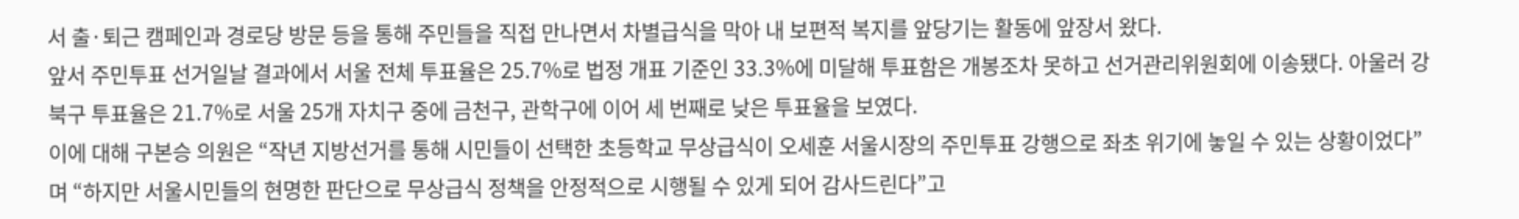서 출·퇴근 캠페인과 경로당 방문 등을 통해 주민들을 직접 만나면서 차별급식을 막아 내 보편적 복지를 앞당기는 활동에 앞장서 왔다.
앞서 주민투표 선거일날 결과에서 서울 전체 투표율은 25.7%로 법정 개표 기준인 33.3%에 미달해 투표함은 개봉조차 못하고 선거관리위원회에 이송됐다. 아울러 강북구 투표율은 21.7%로 서울 25개 자치구 중에 금천구, 관학구에 이어 세 번째로 낮은 투표율을 보였다.
이에 대해 구본승 의원은 “작년 지방선거를 통해 시민들이 선택한 초등학교 무상급식이 오세훈 서울시장의 주민투표 강행으로 좌초 위기에 놓일 수 있는 상황이었다”며 “하지만 서울시민들의 현명한 판단으로 무상급식 정책을 안정적으로 시행될 수 있게 되어 감사드린다”고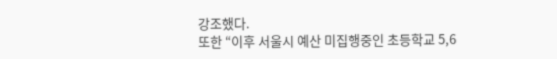강조했다.
또한 “이후 서울시 예산 미집행중인 초등학교 5,6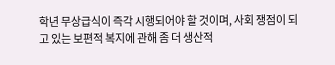학년 무상급식이 즉각 시행되어야 할 것이며, 사회 쟁점이 되고 있는 보편적 복지에 관해 좀 더 생산적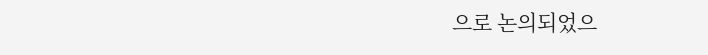으로 논의되었으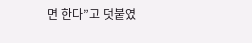면 한다”고 덧붙였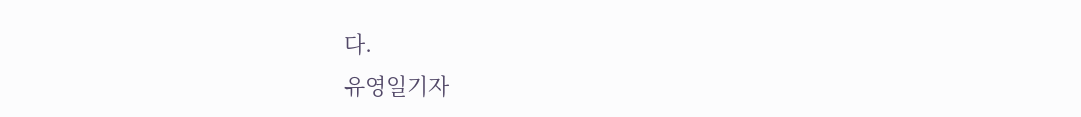다.
유영일기자